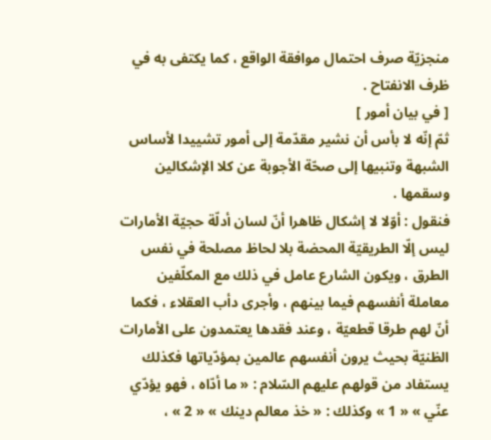منجزيّة صرف احتمال موافقة الواقع ، كما يكتفى به في ظرف الانفتاح .
[ في بيان أمور ]
ثمّ إنّه لا بأس أن نشير مقدّمة إلى أمور تشييدا لأساس الشبهة وتنبيها إلى صحّة الأجوبة عن كلا الإشكالين وسقمها .
فنقول : أوّلا لا إشكال ظاهرا أنّ لسان أدلّة حجيّة الأمارات ليس إلّا الطريقيّة المحضة بلا لحاظ مصلحة في نفس الطرق ، ويكون الشارع عامل في ذلك مع المكلّفين معاملة أنفسهم فيما بينهم ، وأجرى دأب العقلاء ، فكما أنّ لهم طرقا قطعيّة ، وعند فقدها يعتمدون على الأمارات الظنيّة بحيث يرون أنفسهم عالمين بمؤدّياتها فكذلك يستفاد من قولهم عليهم السّلام : « ما أدّاه ، فهو يؤدّي عنّي » « 1 » وكذلك : « خذ معالم دينك » « 2 » ،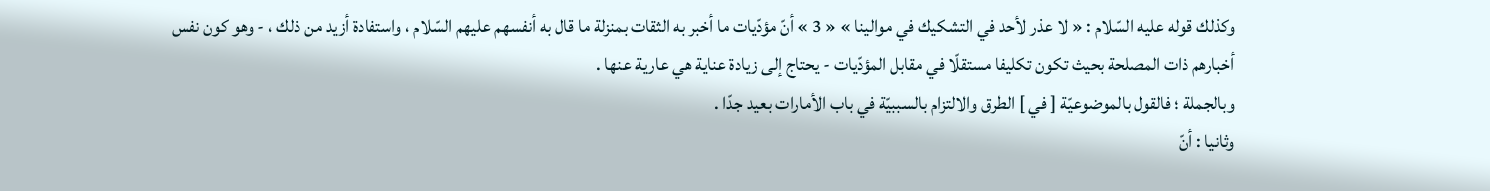وكذلك قوله عليه السّلام : « لا عذر لأحد في التشكيك في موالينا » « 3 » أنّ مؤدّيات ما أخبر به الثقات بمنزلة ما قال به أنفسهم عليهم السّلام ، واستفادة أزيد من ذلك ، - وهو كون نفس أخبارهم ذات المصلحة بحيث تكون تكليفا مستقلّا في مقابل المؤدّيات - يحتاج إلى زيادة عناية هي عارية عنها .
وبالجملة ؛ فالقول بالموضوعيّة [ في ] الطرق والالتزام بالسببيّة في باب الأمارات بعيد جدّا .
وثانيا : أنّ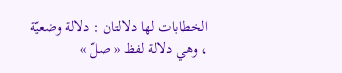الخطابات لها دلالتان : دلالة وضعيّة ، وهي دلالة لفظ « صلّ »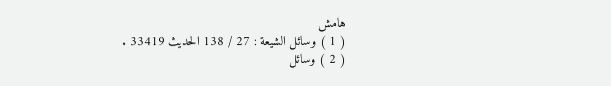هامش
( 1 ) وسائل الشيعة : 27 / 138 الحديث 33419 .
( 2 ) وسائل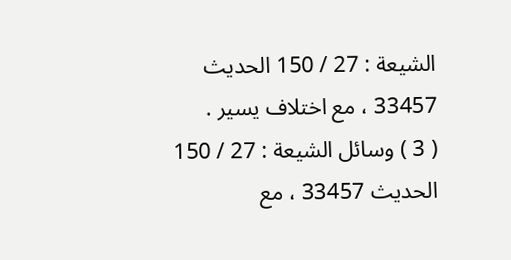الشيعة : 27 / 150 الحديث 33457 ، مع اختلاف يسير .
( 3 ) وسائل الشيعة : 27 / 150 الحديث 33457 ، مع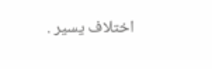اختلاف يسير .